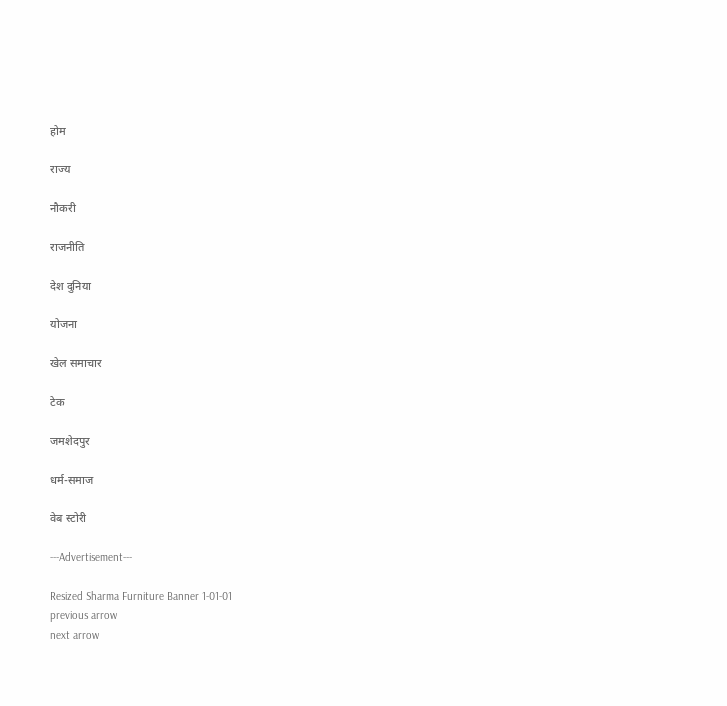होम

राज्य

नौकरी

राजनीति

देश दुनिया

योजना

खेल समाचार

टेक

जमशेदपुर

धर्म-समाज

वेब स्टोरी

---Advertisement---

Resized Sharma Furniture Banner 1-01-01
previous arrow
next arrow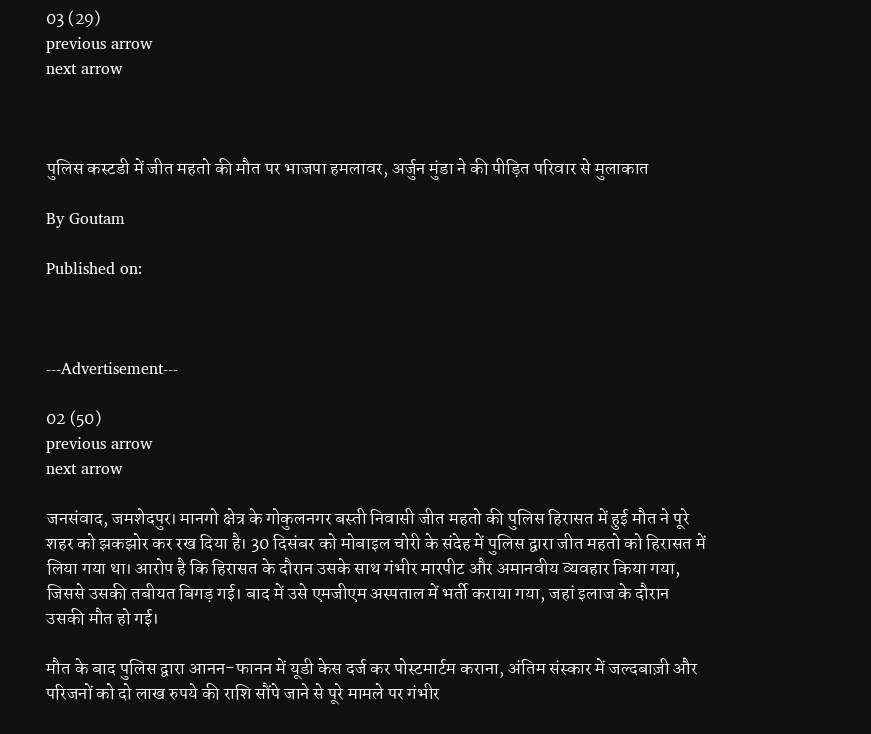03 (29)
previous arrow
next arrow



पुलिस कस्टडी में जीत महतो की मौत पर भाजपा हमलावर, अर्जुन मुंडा ने की पीड़ित परिवार से मुलाकात

By Goutam

Published on:



---Advertisement---

02 (50)
previous arrow
next arrow

जनसंवाद, जमशेदपुर। मानगो क्षेत्र के गोकुलनगर बस्ती निवासी जीत महतो की पुलिस हिरासत में हुई मौत ने पूरे शहर को झकझोर कर रख दिया है। 30 दिसंबर को मोबाइल चोरी के संदेह में पुलिस द्वारा जीत महतो को हिरासत में लिया गया था। आरोप है कि हिरासत के दौरान उसके साथ गंभीर मारपीट और अमानवीय व्यवहार किया गया, जिससे उसकी तबीयत बिगड़ गई। बाद में उसे एमजीएम अस्पताल में भर्ती कराया गया, जहां इलाज के दौरान उसकी मौत हो गई।

मौत के बाद पुलिस द्वारा आनन-फानन में यूडी केस दर्ज कर पोस्टमार्टम कराना, अंतिम संस्कार में जल्दबाज़ी और परिजनों को दो लाख रुपये की राशि सौंपे जाने से पूरे मामले पर गंभीर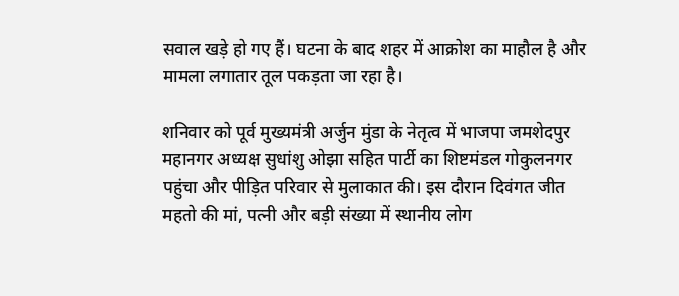सवाल खड़े हो गए हैं। घटना के बाद शहर में आक्रोश का माहौल है और मामला लगातार तूल पकड़ता जा रहा है।

शनिवार को पूर्व मुख्यमंत्री अर्जुन मुंडा के नेतृत्व में भाजपा जमशेदपुर महानगर अध्यक्ष सुधांशु ओझा सहित पार्टी का शिष्टमंडल गोकुलनगर पहुंचा और पीड़ित परिवार से मुलाकात की। इस दौरान दिवंगत जीत महतो की मां, पत्नी और बड़ी संख्या में स्थानीय लोग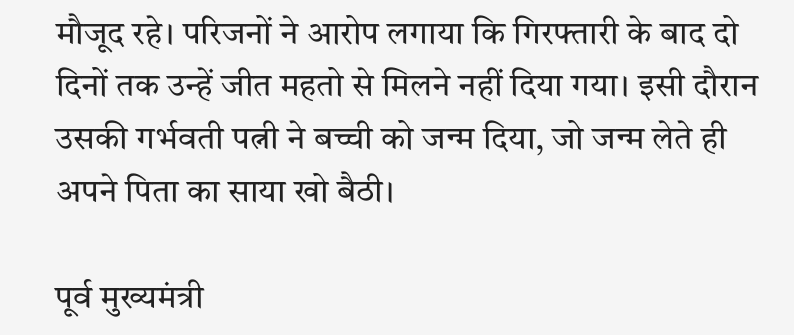मौजूद रहे। परिजनों ने आरोप लगाया कि गिरफ्तारी के बाद दो दिनों तक उन्हें जीत महतो से मिलने नहीं दिया गया। इसी दौरान उसकी गर्भवती पत्नी ने बच्ची को जन्म दिया, जो जन्म लेते ही अपने पिता का साया खो बैठी।

पूर्व मुख्यमंत्री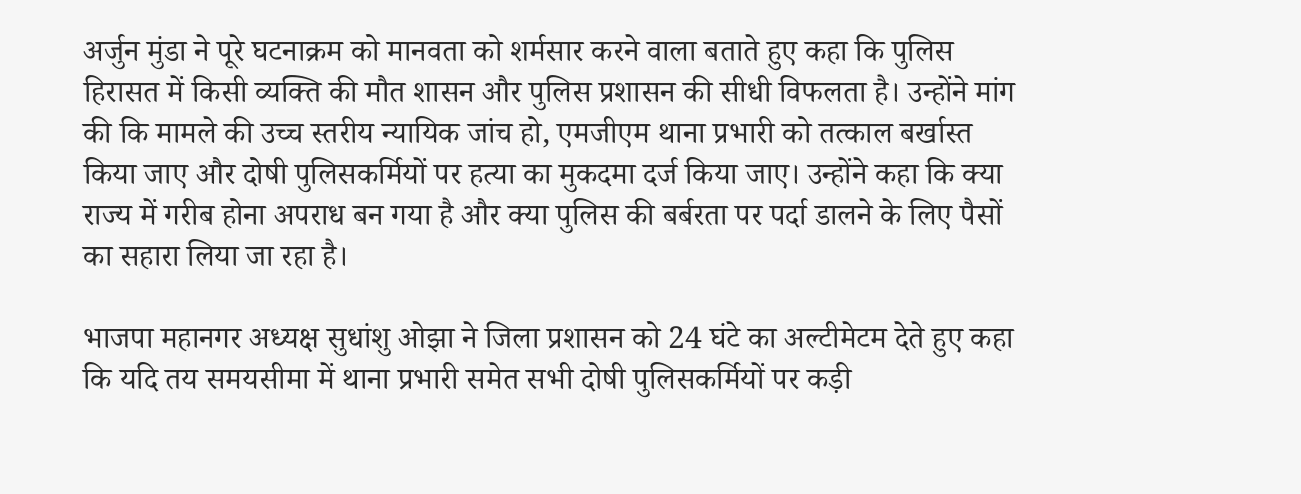अर्जुन मुंडा ने पूरे घटनाक्रम को मानवता को शर्मसार करने वाला बताते हुए कहा कि पुलिस हिरासत में किसी व्यक्ति की मौत शासन और पुलिस प्रशासन की सीधी विफलता है। उन्होंने मांग की कि मामले की उच्च स्तरीय न्यायिक जांच हो, एमजीएम थाना प्रभारी को तत्काल बर्खास्त किया जाए और दोषी पुलिसकर्मियों पर हत्या का मुकदमा दर्ज किया जाए। उन्होंने कहा कि क्या राज्य में गरीब होना अपराध बन गया है और क्या पुलिस की बर्बरता पर पर्दा डालने के लिए पैसों का सहारा लिया जा रहा है।

भाजपा महानगर अध्यक्ष सुधांशु ओझा ने जिला प्रशासन को 24 घंटे का अल्टीमेटम देते हुए कहा कि यदि तय समयसीमा में थाना प्रभारी समेत सभी दोषी पुलिसकर्मियों पर कड़ी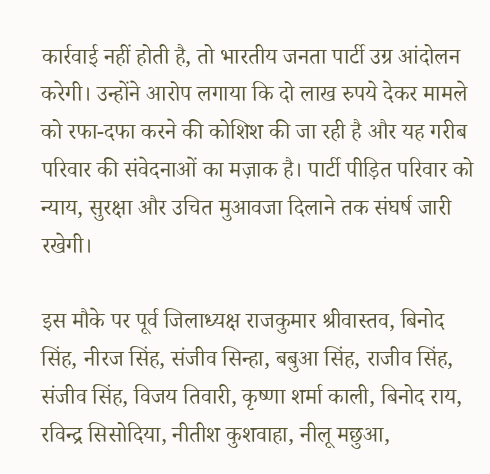कार्रवाई नहीं होती है, तो भारतीय जनता पार्टी उग्र आंदोलन करेगी। उन्होंने आरोप लगाया कि दो लाख रुपये देकर मामले को रफा-दफा करने की कोशिश की जा रही है और यह गरीब परिवार की संवेदनाओं का मज़ाक है। पार्टी पीड़ित परिवार को न्याय, सुरक्षा और उचित मुआवजा दिलाने तक संघर्ष जारी रखेगी।

इस मौके पर पूर्व जिलाध्यक्ष राजकुमार श्रीवास्तव, बिनोद सिंह, नीरज सिंह, संजीव सिन्हा, बबुआ सिंह, राजीव सिंह, संजीव सिंह, विजय तिवारी, कृष्णा शर्मा काली, बिनोद राय, रविन्द्र सिसोदिया, नीतीश कुशवाहा, नीलू मछुआ,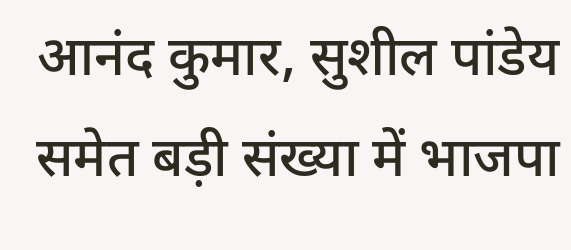आनंद कुमार, सुशील पांडेय समेत बड़ी संख्या में भाजपा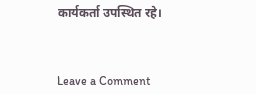कार्यकर्ता उपस्थित रहे।



Leave a Comment